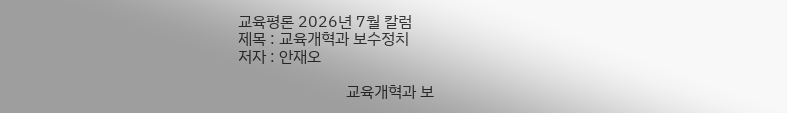교육평론 2026년 7월 칼럼
제목 : 교육개혁과 보수정치
저자 : 안재오

                           교육개혁과 보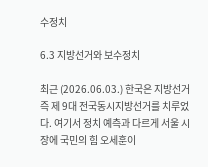수정치

6.3 지방선거와 보수정치

최근 (2026.06.03.) 한국은 지방선거 즉 제 9대 전국동시지방선거를 치루었다. 여기서 정치 예측과 다르게 서울 시장에 국민의 힘 오세훈이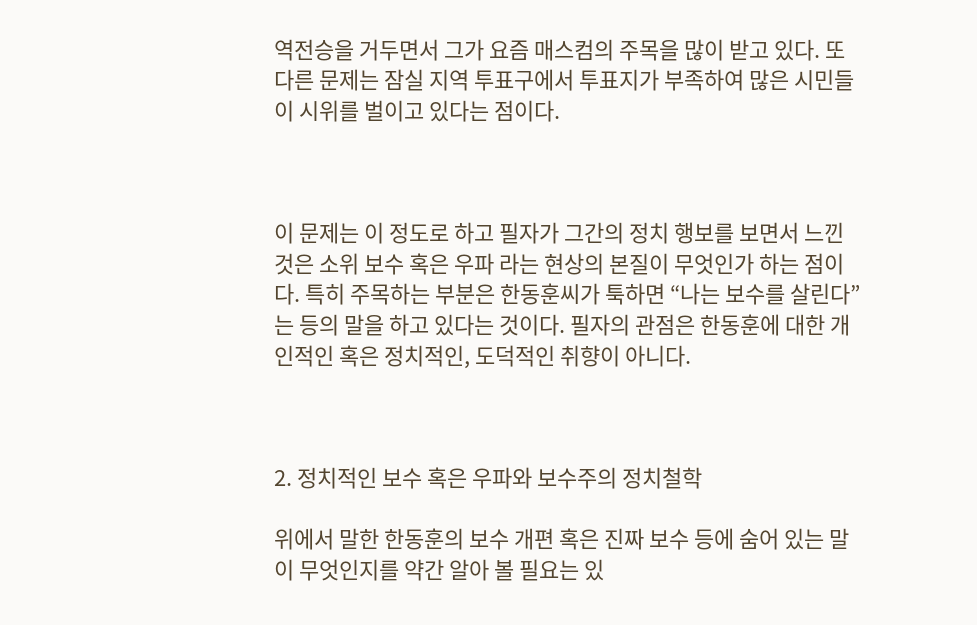역전승을 거두면서 그가 요즘 매스컴의 주목을 많이 받고 있다. 또 다른 문제는 잠실 지역 투표구에서 투표지가 부족하여 많은 시민들이 시위를 벌이고 있다는 점이다.



이 문제는 이 정도로 하고 필자가 그간의 정치 행보를 보면서 느낀 것은 소위 보수 혹은 우파 라는 현상의 본질이 무엇인가 하는 점이다. 특히 주목하는 부분은 한동훈씨가 툭하면 “나는 보수를 살린다”는 등의 말을 하고 있다는 것이다. 필자의 관점은 한동훈에 대한 개인적인 혹은 정치적인, 도덕적인 취향이 아니다.



2. 정치적인 보수 혹은 우파와 보수주의 정치철학

위에서 말한 한동훈의 보수 개편 혹은 진짜 보수 등에 숨어 있는 말이 무엇인지를 약간 알아 볼 필요는 있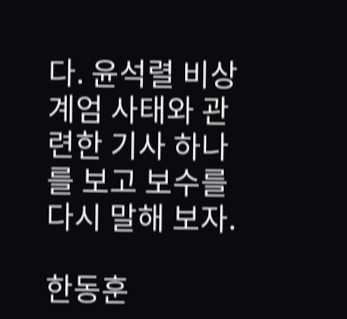다. 윤석렬 비상 계엄 사태와 관련한 기사 하나를 보고 보수를 다시 말해 보자.

한동훈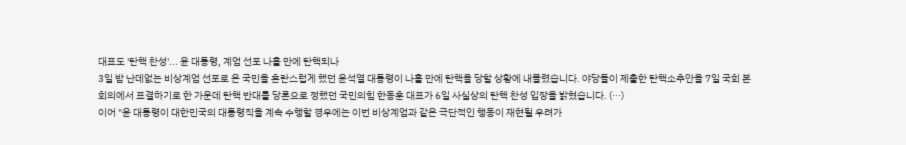대표도 '탄핵 찬성'... 윤 대통령, 계엄 선포 나흘 만에 탄핵되나
3일 밤 난데없는 비상계엄 선포로 온 국민을 혼란스럽게 했던 윤석열 대통령이 나흘 만에 탄핵을 당할 상황에 내몰렸습니다. 야당들이 제출한 탄핵소추안을 7일 국회 본회의에서 표결하기로 한 가운데 탄핵 반대를 당론으로 정했던 국민의힘 한동훈 대표가 6일 사실상의 탄핵 찬성 입장을 밝혔습니다. (···)
이어 "윤 대통령이 대한민국의 대통령직을 계속 수행할 경우에는 이번 비상계엄과 같은 극단적인 행동이 재현될 우려가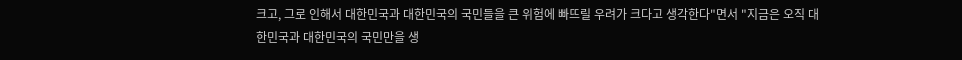크고, 그로 인해서 대한민국과 대한민국의 국민들을 큰 위험에 빠뜨릴 우려가 크다고 생각한다"면서 "지금은 오직 대한민국과 대한민국의 국민만을 생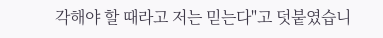각해야 할 때라고 저는 믿는다"고 덧붙였습니